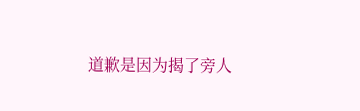道歉是因为揭了旁人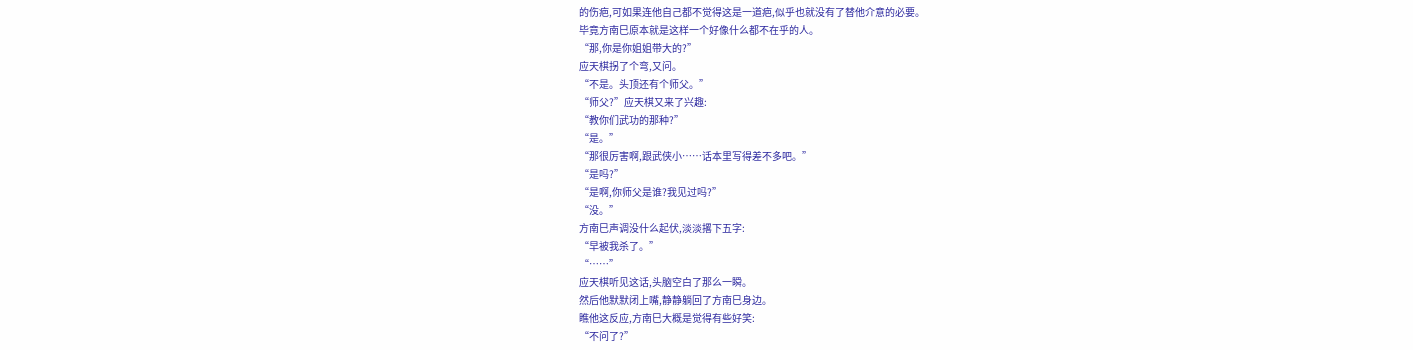的伤疤,可如果连他自己都不觉得这是一道疤,似乎也就没有了替他介意的必要。
毕竟方南巳原本就是这样一个好像什么都不在乎的人。
“那,你是你姐姐带大的?”
应天棋拐了个弯,又问。
“不是。头顶还有个师父。”
“师父?”应天棋又来了兴趣:
“教你们武功的那种?”
“是。”
“那很厉害啊,跟武侠小……话本里写得差不多吧。”
“是吗?”
“是啊,你师父是谁?我见过吗?”
“没。”
方南巳声调没什么起伏,淡淡撂下五字:
“早被我杀了。”
“……”
应天棋听见这话,头脑空白了那么一瞬。
然后他默默闭上嘴,静静躺回了方南巳身边。
瞧他这反应,方南巳大概是觉得有些好笑:
“不问了?”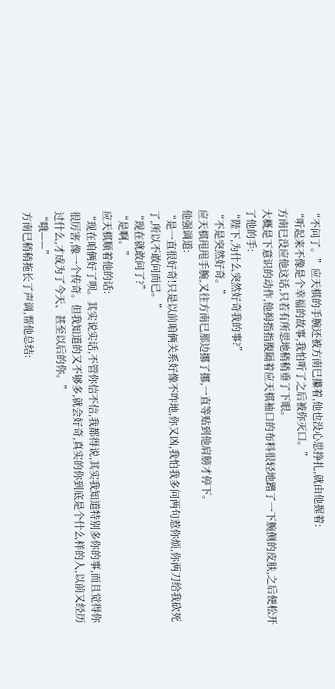“不问了。”应天棋的手腕还被方南巳攥着,他也没心思挣扎,就由他握着:
“听起来不像是个幸福的故事,我怕听了之后被你灭口。”
方南巳没应他这话,只若有所思地稍稍垂了下眼。
大概是下意识的动作,他拇指指腹隔着应天棋袖口的布料很轻地蹭了一下腕侧的皮肤,之后便松开了他的手:
“陛下,为什么突然好奇我的事?”
“不是突然好奇。”
应天棋甩甩手腕,又往方南巳那边挪了挪,一直等贴到他肩膀才停下。
他强调道:
“是一直很好奇!只是以前咱俩关系好像不咋地,你又凶,我怕我多问两句惹你烦,你两刀给我砍死了,所以不敢问而已。”
“现在就敢问了?”
“是啊。”
应天棋顺着他的话:
“现在咱俩好了呗。其实说实话,不管你信不信,我都得说,其实我知道特别多你的事,而且觉得你很厉害,像一个传奇。但我知道的又不够多,就会好奇,真实的你到底是个什么样的人,以前又经历过什么,才成为了今天、甚至以后的你。”
“哦——”
方南巳稍稍拖长了声调,帮他总结: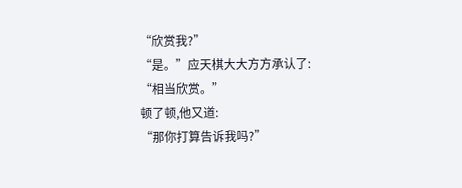“欣赏我?”
“是。”应天棋大大方方承认了:
“相当欣赏。”
顿了顿,他又道:
“那你打算告诉我吗?”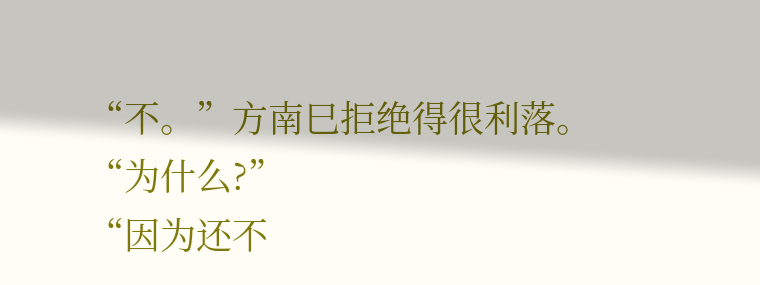“不。”方南巳拒绝得很利落。
“为什么?”
“因为还不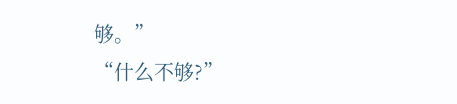够。”
“什么不够?”